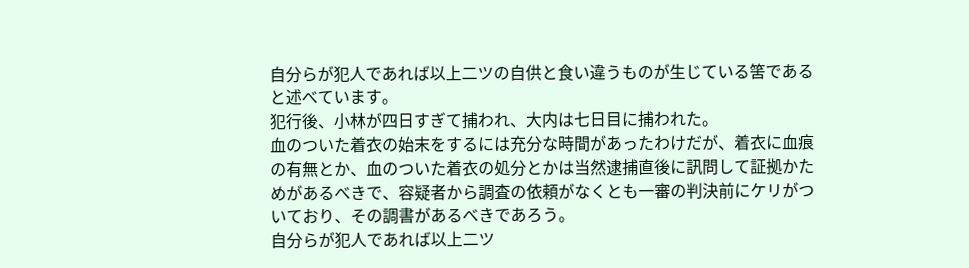自分らが犯人であれば以上二ツの自供と食い違うものが生じている筈であると述べています。
犯行後、小林が四日すぎて捕われ、大内は七日目に捕われた。
血のついた着衣の始末をするには充分な時間があったわけだが、着衣に血痕の有無とか、血のついた着衣の処分とかは当然逮捕直後に訊問して証拠かためがあるべきで、容疑者から調査の依頼がなくとも一審の判決前にケリがついており、その調書があるべきであろう。
自分らが犯人であれば以上二ツ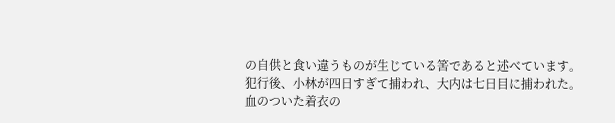の自供と食い違うものが生じている筈であると述べています。
犯行後、小林が四日すぎて捕われ、大内は七日目に捕われた。
血のついた着衣の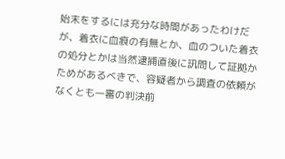始末をするには充分な時間があったわけだが、着衣に血痕の有無とか、血のついた着衣の処分とかは当然逮捕直後に訊問して証拠かためがあるべきで、容疑者から調査の依頼がなくとも一審の判決前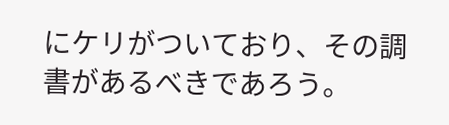にケリがついており、その調書があるべきであろう。